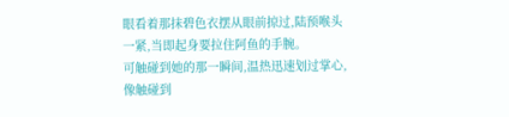眼看着那抹碧色衣摆从眼前掠过,陆预喉头一紧,当即起身要拉住阿鱼的手腕。
可触碰到她的那一瞬间,温热迅速划过掌心,像触碰到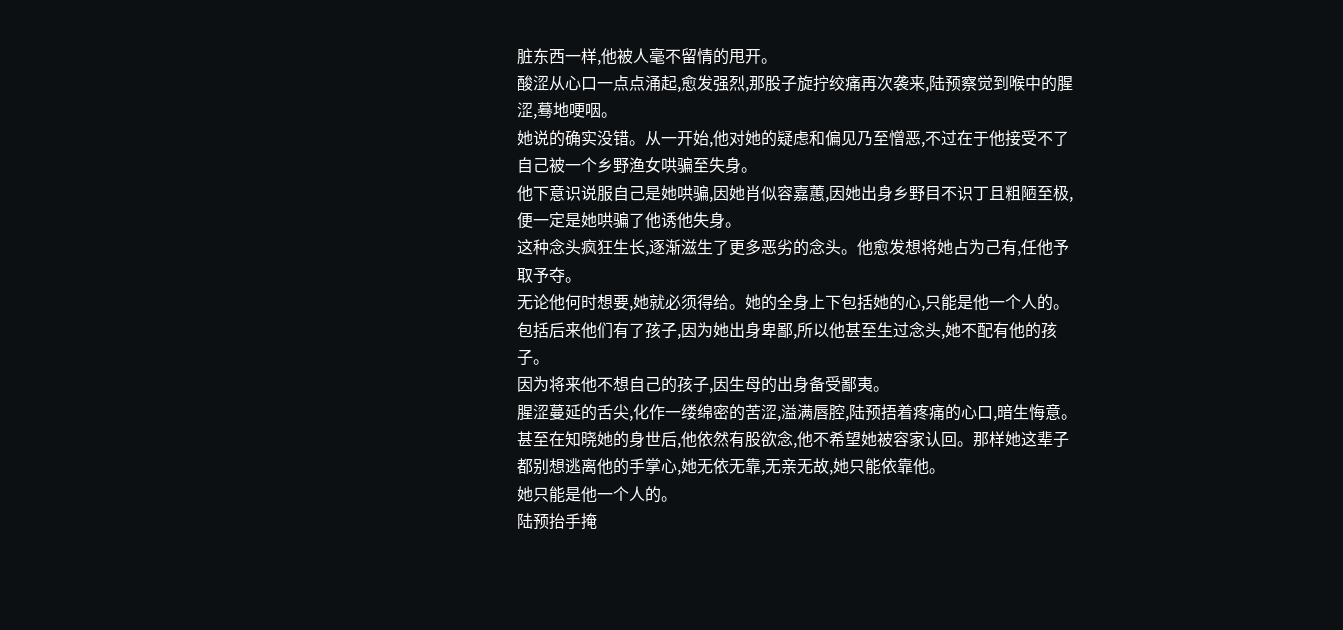脏东西一样,他被人毫不留情的甩开。
酸涩从心口一点点涌起,愈发强烈,那股子旋拧绞痛再次袭来,陆预察觉到喉中的腥涩,蓦地哽咽。
她说的确实没错。从一开始,他对她的疑虑和偏见乃至憎恶,不过在于他接受不了自己被一个乡野渔女哄骗至失身。
他下意识说服自己是她哄骗,因她肖似容嘉蕙,因她出身乡野目不识丁且粗陋至极,便一定是她哄骗了他诱他失身。
这种念头疯狂生长,逐渐滋生了更多恶劣的念头。他愈发想将她占为己有,任他予取予夺。
无论他何时想要,她就必须得给。她的全身上下包括她的心,只能是他一个人的。
包括后来他们有了孩子,因为她出身卑鄙,所以他甚至生过念头,她不配有他的孩子。
因为将来他不想自己的孩子,因生母的出身备受鄙夷。
腥涩蔓延的舌尖,化作一缕绵密的苦涩,溢满唇腔,陆预捂着疼痛的心口,暗生悔意。
甚至在知晓她的身世后,他依然有股欲念,他不希望她被容家认回。那样她这辈子都别想逃离他的手掌心,她无依无靠,无亲无故,她只能依靠他。
她只能是他一个人的。
陆预抬手掩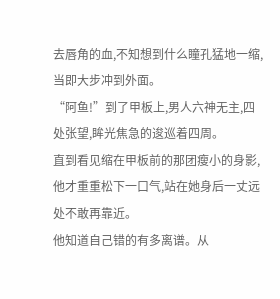去唇角的血,不知想到什么瞳孔猛地一缩,当即大步冲到外面。
“阿鱼!”到了甲板上,男人六神无主,四处张望,眸光焦急的逡巡着四周。
直到看见缩在甲板前的那团瘦小的身影,他才重重松下一口气,站在她身后一丈远处不敢再靠近。
他知道自己错的有多离谱。从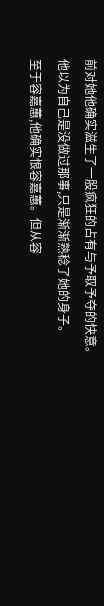前对她他确实滋生了一股疯狂的占有与予取予夺的快意。
他以为自己是没做过那事,只是渐渐熟稔了她的身子。
至于容嘉蕙,他确实恨容嘉蕙。但从容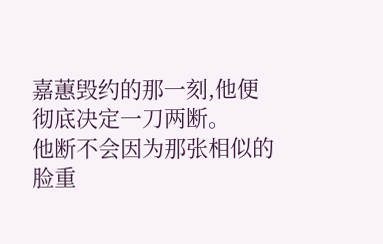嘉蕙毁约的那一刻,他便彻底决定一刀两断。
他断不会因为那张相似的脸重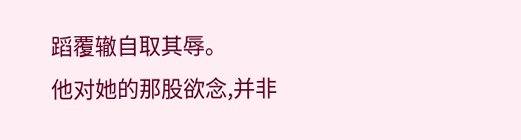蹈覆辙自取其辱。
他对她的那股欲念,并非